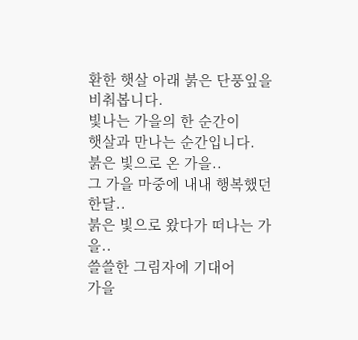환한 햇살 아래 붉은 단풍잎을 비춰봅니다.
빛나는 가을의 한 순간이
햇살과 만나는 순간입니다.
붉은 빛으로 온 가을..
그 가을 마중에 내내 행복했던 한달..
붉은 빛으로 왔다가 떠나는 가을..
쓸쓸한 그림자에 기대어
가을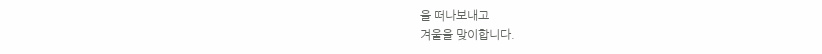을 떠나보내고
겨울을 맞이합니다.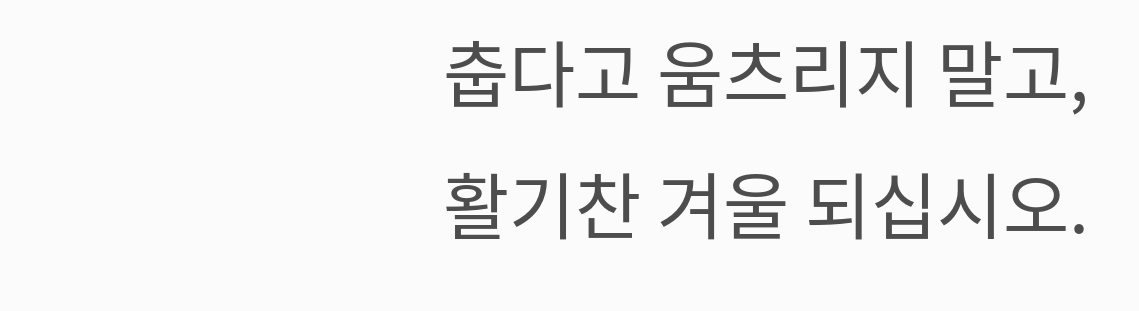춥다고 움츠리지 말고,
활기찬 겨울 되십시오.